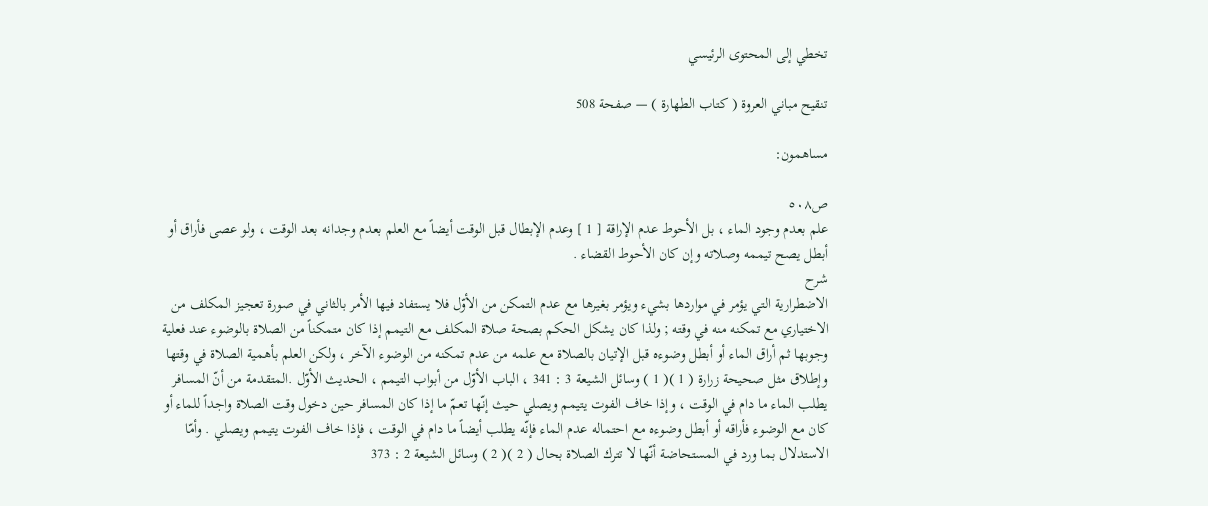تخطي إلى المحتوى الرئيسي

تنقيح مباني العروة ( كتاب الطهارة ) — صفحة 508

مساهمون:

ص٥٠٨
علم بعدم وجود الماء ، بل الأحوط عدم الإراقة [ 1 ] وعدم الإبطال قبل الوقت أيضاً مع العلم بعدم وجدانه بعد الوقت ، ولو عصى فأراق أو أبطل يصح تيممه وصلاته وإن كان الأحوط القضاء .
شرح
الاضطرارية التي يؤمر في مواردها بشيء ويؤمر بغيرها مع عدم التمكن من الأوّل فلا يستفاد فيها الأمر بالثاني في صورة تعجيز المكلف من الاختياري مع تمكنه منه في وقته ; ولذا كان يشكل الحكم بصحة صلاة المكلف مع التيمم إذا كان متمكناً من الصلاة بالوضوء عند فعلية وجوبها ثم أراق الماء أو أبطل وضوءه قبل الإتيان بالصلاة مع علمه من عدم تمكنه من الوضوء الآخر ، ولكن العلم بأهمية الصلاة في وقتها وإطلاق مثل صحيحة زرارة ( 1 )( 1 ) وسائل الشيعة 3 : 341 ، الباب الأوّل من أبواب التيمم ، الحديث الأوّل .المتقدمة من أنّ المسافر يطلب الماء ما دام في الوقت ، وإذا خاف الفوت يتيمم ويصلي حيث إنّها تعمّ ما إذا كان المسافر حين دخول وقت الصلاة واجداً للماء أو كان مع الوضوء فأراقه أو أبطل وضوءه مع احتماله عدم الماء فإنّه يطلب أيضاً ما دام في الوقت ، فإذا خاف الفوت يتيمم ويصلي . وأمّا الاستدلال بما ورد في المستحاضة أنّها لا تترك الصلاة بحال ( 2 )( 2 ) وسائل الشيعة 2 : 373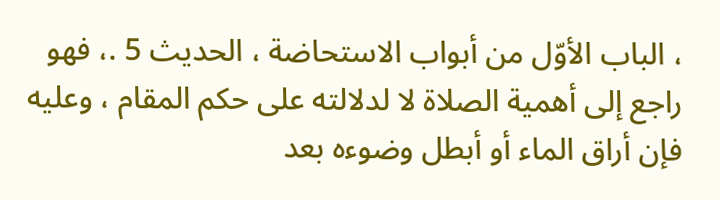، الباب الأوّل من أبواب الاستحاضة ، الحديث 5 .، فهو راجع إلى أهمية الصلاة لا لدلالته على حكم المقام ، وعليه فإن أراق الماء أو أبطل وضوءه بعد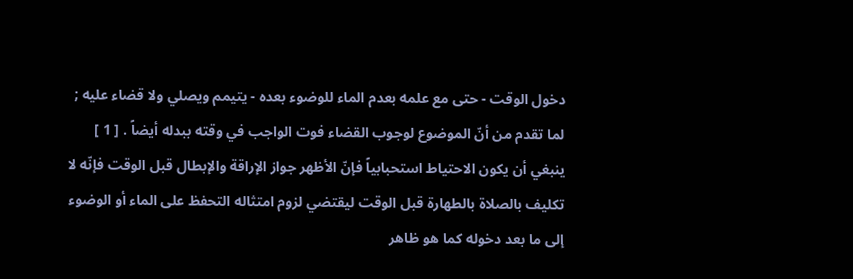دخول الوقت - حتى مع علمه بعدم الماء للوضوء بعده - يتيمم ويصلي ولا قضاء عليه ; لما تقدم من أنّ الموضوع لوجوب القضاء فوت الواجب في وقته ببدله أيضاً . [ 1 ] ينبغي أن يكون الاحتياط استحبابياً فإنّ الأظهر جواز الإراقة والإبطال قبل الوقت فإنّه لا تكليف بالصلاة بالطهارة قبل الوقت ليقتضي لزوم امتثاله التحفظ على الماء أو الوضوء إلى ما بعد دخوله كما هو ظاهر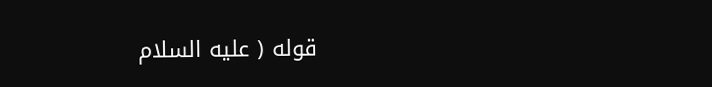قوله ( عليه السلام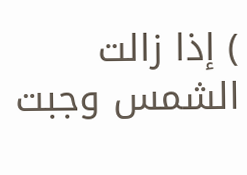) إذا زالت الشمس وجبت